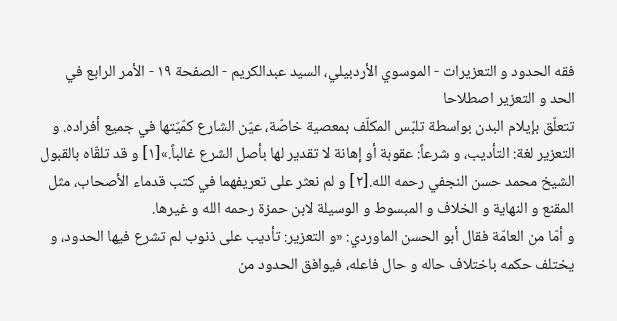فقه الحدود و التعزيرات - الموسوي الأردبيلي، السيد عبدالكريم - الصفحة ١٩ - الأمر الرابع في الحد و التعزير اصطلاحا
تتعلّق بإيلام البدن بواسطة تلبّس المكلّف بمعصية خاصّة، عيّن الشارع كمّيّتها في جميع أفراده. و التعزير لغة: التأديب، و شرعاً: عقوبة أو إهانة لا تقدير لها بأصل الشرع غالباً.»[١] و قد تلقّاه بالقبول الشيخ محمد حسن النجفي رحمه الله.[٢] و لم نعثر على تعريفهما في كتب قدماء الأصحاب، مثل المقنع و النهاية و الخلاف و المبسوط و الوسيلة لابن حمزة رحمه الله و غيرها.
و أمّا من العامّة فقال أبو الحسن الماوردي: «و التعزير: تأديب على ذنوب لم تشرع فيها الحدود، و يختلف حكمه باختلاف حاله و حال فاعله، فيوافق الحدود من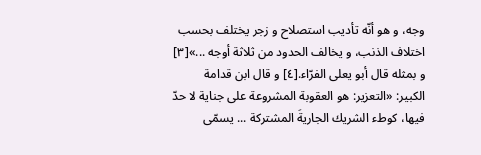وجه، و هو أنّه تأديب استصلاح و زجر يختلف بحسب اختلاف الذنب، و يخالف الحدود من ثلاثة أوجه ...»[٣] و بمثله قال أبو يعلى الفرّاء.[٤] و قال ابن قدامة الكبير: «التعزير: هو العقوبة المشروعة على جناية لا حدّ فيها، كوطء الشريك الجاريةَ المشتركة ... يسمّى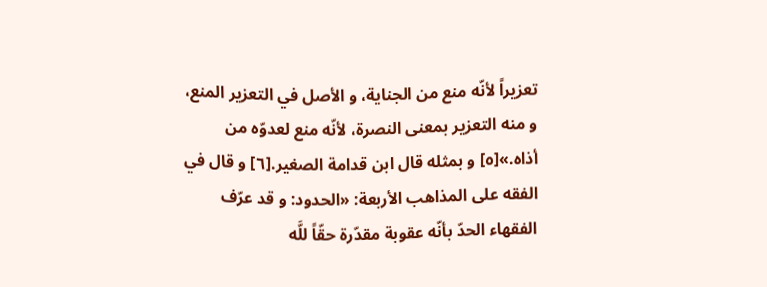تعزيراً لأنّه منع من الجناية، و الأصل في التعزير المنع، و منه التعزير بمعنى النصرة، لأنّه منع لعدوّه من أذاه.»[٥] و بمثله قال ابن قدامة الصغير.[٦] و قال في الفقه على المذاهب الأربعة: «الحدود: و قد عرّف الفقهاء الحدّ بأنّه عقوبة مقدّرة حقّاً للَّه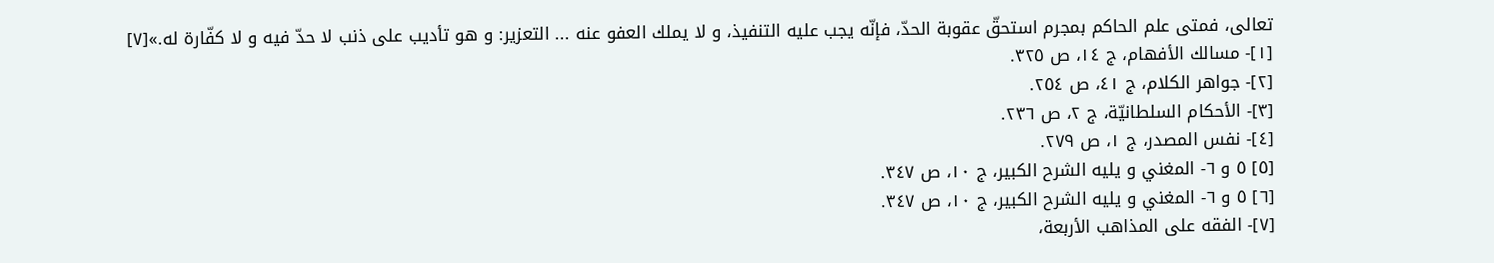تعالى، فمتى علم الحاكم بمجرم استحقّ عقوبة الحدّ، فإنّه يجب عليه التنفيذ، و لا يملك العفو عنه ... التعزير: و هو تأديب على ذنب لا حدّ فيه و لا كفّارة له.»[٧]
[١]- مسالك الأفهام، ج ١٤، ص ٣٢٥.
[٢]- جواهر الكلام، ج ٤١، ص ٢٥٤.
[٣]- الأحكام السلطانيّة، ج ٢، ص ٢٣٦.
[٤]- نفس المصدر، ج ١، ص ٢٧٩.
[٥] ٥ و ٦- المغني و يليه الشرح الكبير، ج ١٠، ص ٣٤٧.
[٦] ٥ و ٦- المغني و يليه الشرح الكبير، ج ١٠، ص ٣٤٧.
[٧]- الفقه على المذاهب الأربعة،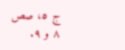ج ٥، صص ٨ و ٩.